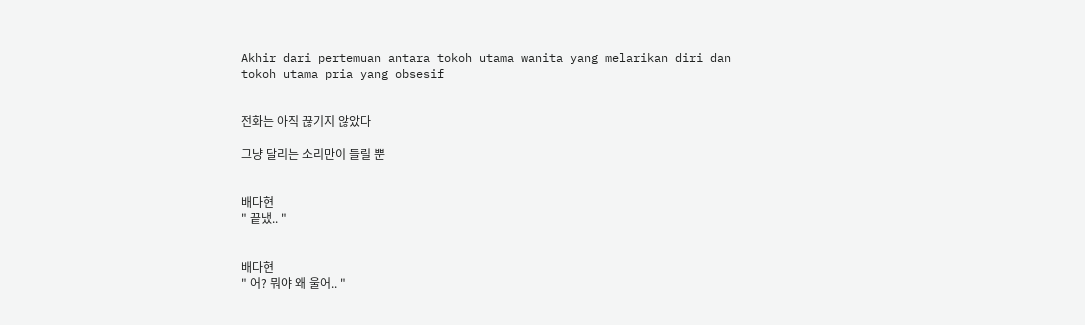Akhir dari pertemuan antara tokoh utama wanita yang melarikan diri dan tokoh utama pria yang obsesif


전화는 아직 끊기지 않았다

그냥 달리는 소리만이 들릴 뿐


배다현
" 끝냈.. "


배다현
" 어? 뭐야 왜 울어.. "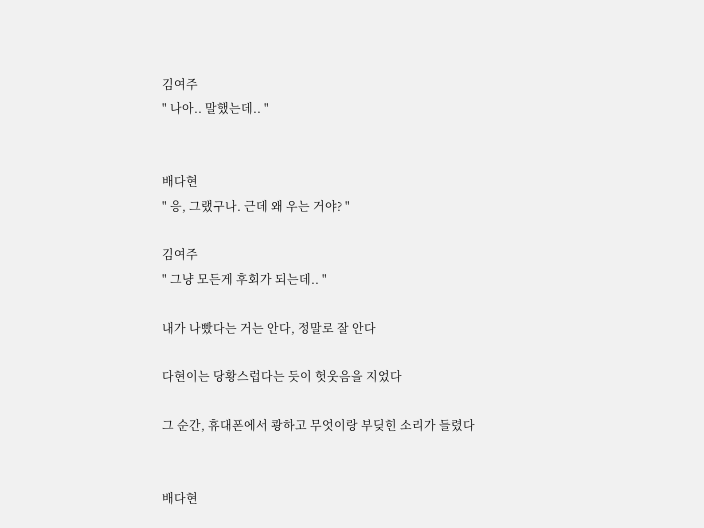김여주
" 나아.. 말했는데.. "


배다현
" 응, 그랬구나. 근데 왜 우는 거야? "

김여주
" 그냥 모든게 후회가 되는데.. "

내가 나빴다는 거는 안다, 정말로 잘 안다

다현이는 당황스럽다는 듯이 헛웃음을 지었다

그 순간, 휴대폰에서 쾅하고 무엇이랑 부딪힌 소리가 들렸다


배다현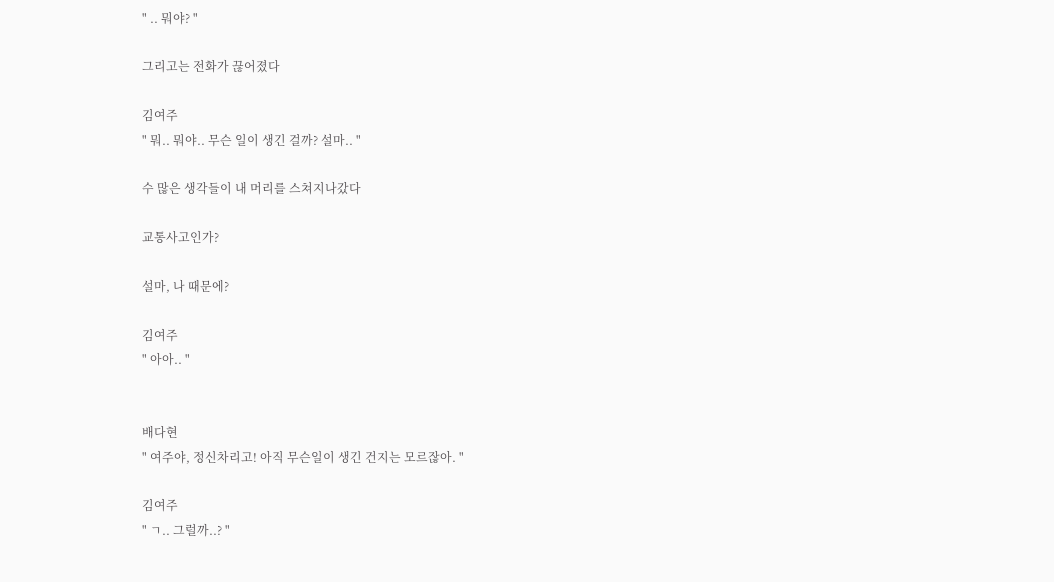" .. 뭐야? "

그리고는 전화가 끊어졌다

김여주
" 뭐.. 뭐야.. 무슨 일이 생긴 걸까? 설마.. "

수 많은 생각들이 내 머리를 스쳐지나갔다

교통사고인가?

설마, 나 때문에?

김여주
" 아아.. "


배다현
" 여주야, 정신차리고! 아직 무슨일이 생긴 건지는 모르잖아. "

김여주
" ㄱ.. 그럴까..? "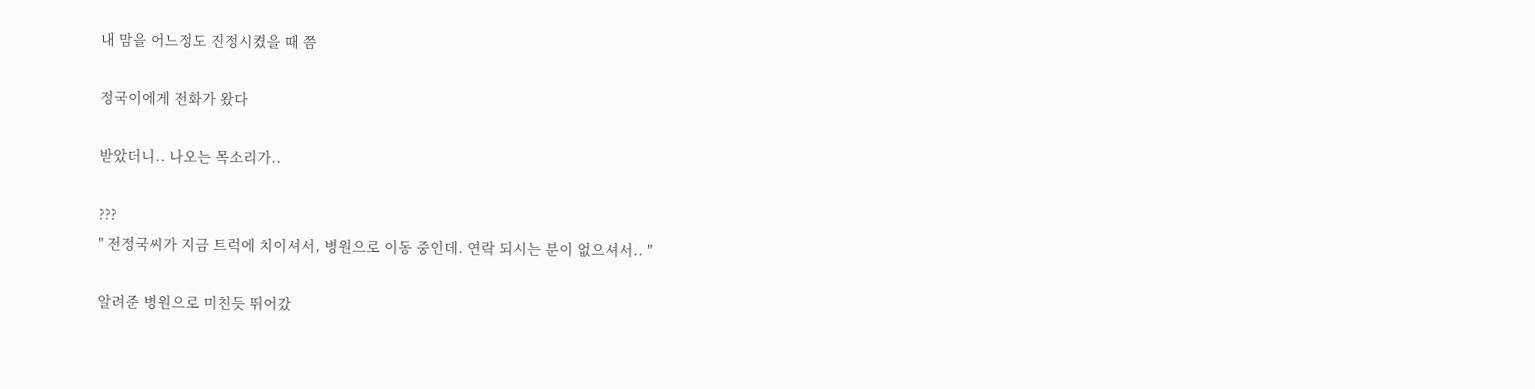내 맘을 어느정도 진정시켰을 때 쯤

정국이에게 전화가 왔다

받았더니.. 나오는 목소리가..

???
" 전정국씨가 지금 트럭에 치이셔서, 병원으로 이동 중인데. 연락 되시는 분이 없으셔서.. "

알려준 병원으로 미친듯 뛰어갔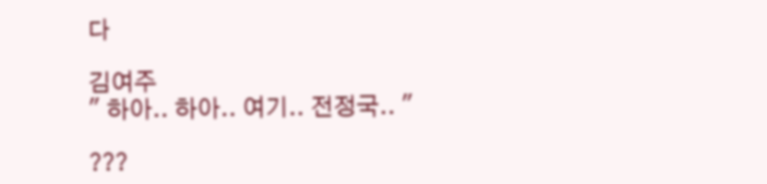다

김여주
" 하아.. 하아.. 여기.. 전정국.. "

???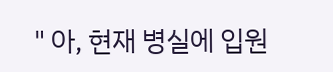" 아, 현재 병실에 입원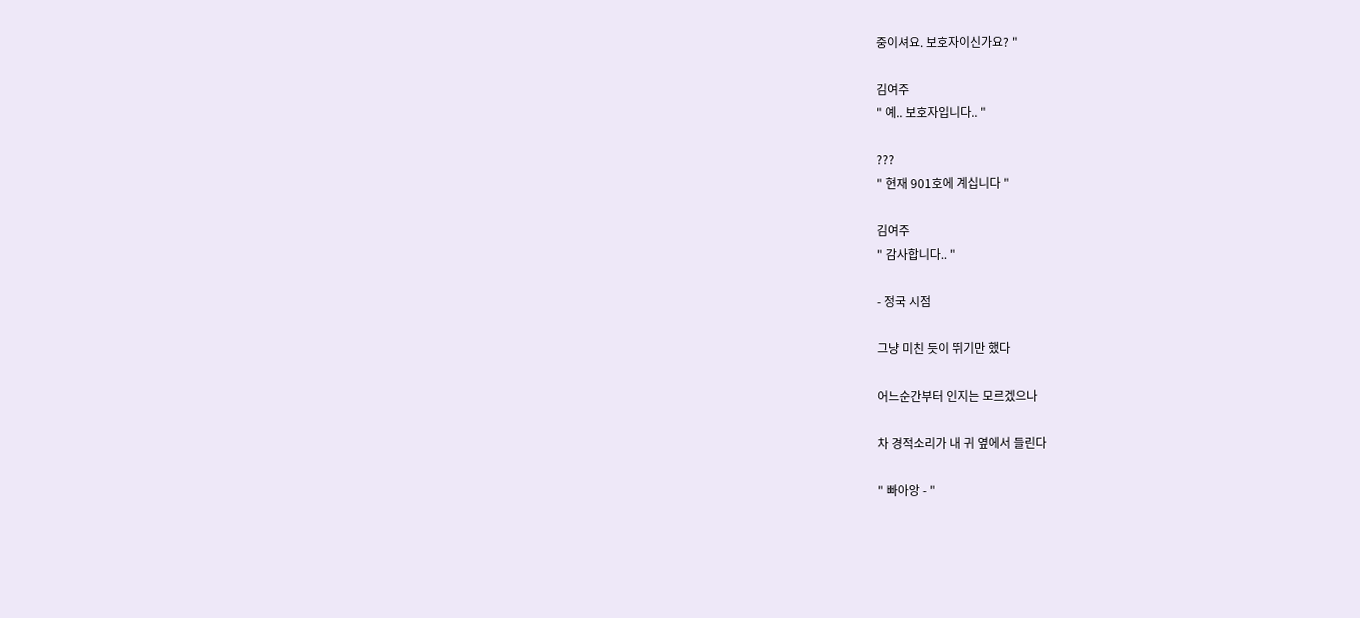중이셔요. 보호자이신가요? "

김여주
" 예.. 보호자입니다.. "

???
" 현재 901호에 계십니다 "

김여주
" 감사합니다.. "

- 정국 시점

그냥 미친 듯이 뛰기만 했다

어느순간부터 인지는 모르겠으나

차 경적소리가 내 귀 옆에서 들린다

" 빠아앙 - "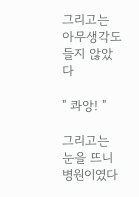그리고는 아무생각도 들지 않았다

" 콰앙! "

그리고는 눈을 뜨니 병원이였다